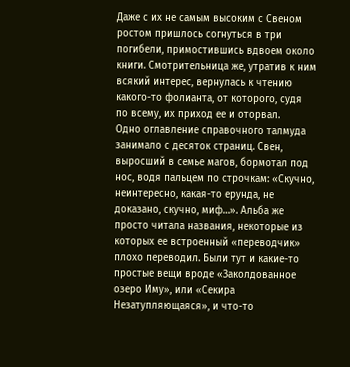Даже с их не самым высоким с Свеном ростом пришлось согнуться в три погибели, примостившись вдвоем около книги. Смотрительница же, утратив к ним всякий интерес, вернулась к чтению какого-то фолианта, от которого, судя по всему, их приход ее и оторвал.
Одно оглавление справочного талмуда занимало с десяток страниц. Свен, выросший в семье магов, бормотал под нос, водя пальцем по строчкам: «Скучно, неинтересно, какая-то ерунда, не доказано, скучно, миф…». Альба же просто читала названия, некоторые из которых ее встроенный «переводчик» плохо переводил. Были тут и какие-то простые вещи вроде «Заколдованное озеро Иму», или «Секира Незатупляющаяся», и что-то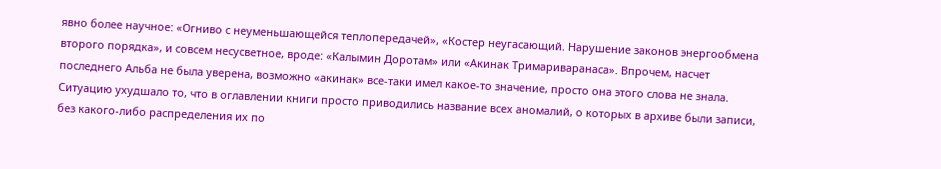явно более научное: «Огниво с неуменьшающейся теплопередачей», «Костер неугасающий. Нарушение законов энергообмена второго порядка», и совсем несусветное, вроде: «Калымин Доротам» или «Акинак Тримариваранаса». Впрочем, насчет последнего Альба не была уверена, возможно «акинак» все-таки имел какое-то значение, просто она этого слова не знала.
Ситуацию ухудшало то, что в оглавлении книги просто приводились название всех аномалий, о которых в архиве были записи, без какого-либо распределения их по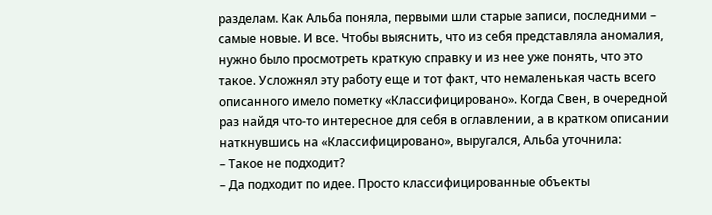разделам. Как Альба поняла, первыми шли старые записи, последними – самые новые. И все. Чтобы выяснить, что из себя представляла аномалия, нужно было просмотреть краткую справку и из нее уже понять, что это такое. Усложнял эту работу еще и тот факт, что немаленькая часть всего описанного имело пометку «Классифицировано». Когда Свен, в очередной раз найдя что-то интересное для себя в оглавлении, а в кратком описании наткнувшись на «Классифицировано», выругался, Альба уточнила:
– Такое не подходит?
– Да подходит по идее. Просто классифицированные объекты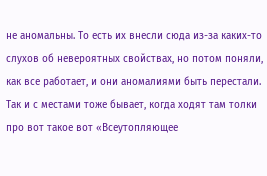не аномальны. То есть их внесли сюда из-за каких-то слухов об невероятных свойствах, но потом поняли, как все работает, и они аномалиями быть перестали. Так и с местами тоже бывает, когда ходят там толки про вот такое вот «Всеутопляющее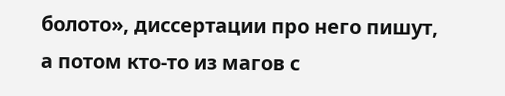болото», диссертации про него пишут, а потом кто-то из магов с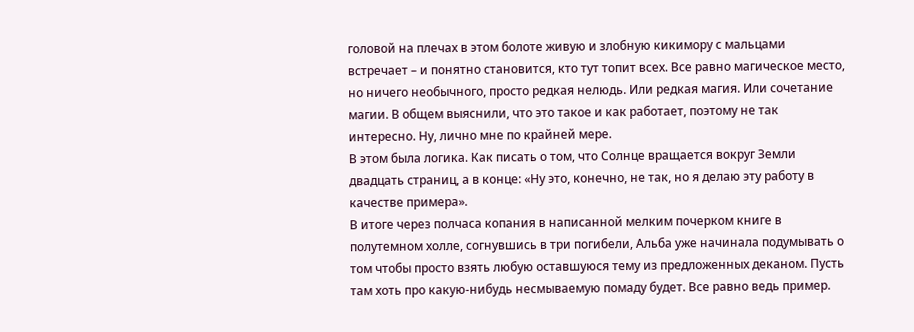головой на плечах в этом болоте живую и злобную кикимору с мальцами встречает – и понятно становится, кто тут топит всех. Все равно магическое место, но ничего необычного, просто редкая нелюдь. Или редкая магия. Или сочетание магии. В общем выяснили, что это такое и как работает, поэтому не так интересно. Ну, лично мне по крайней мере.
В этом была логика. Как писать о том, что Солнце вращается вокруг Земли двадцать страниц, а в конце: «Ну это, конечно, не так, но я делаю эту работу в качестве примера».
В итоге через полчаса копания в написанной мелким почерком книге в полутемном холле, согнувшись в три погибели, Альба уже начинала подумывать о том чтобы просто взять любую оставшуюся тему из предложенных деканом. Пусть там хоть про какую-нибудь несмываемую помаду будет. Все равно ведь пример.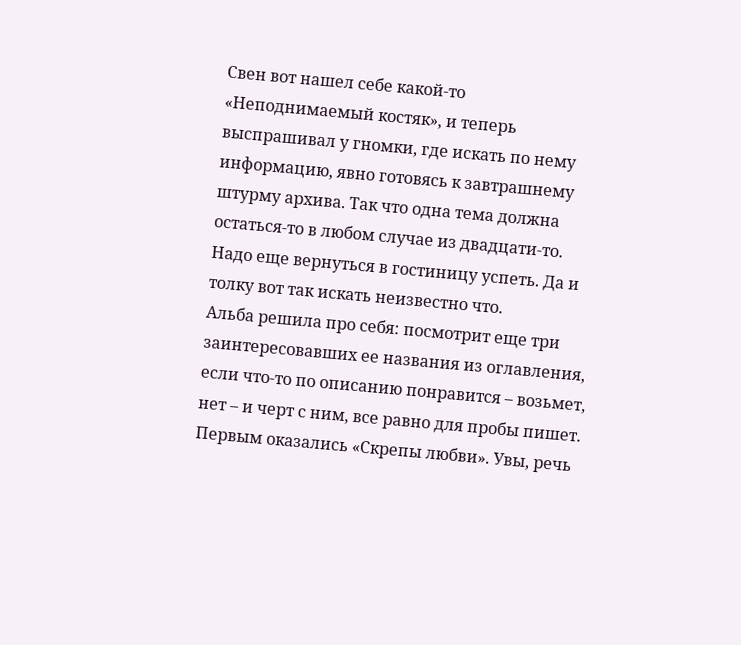Свен вот нашел себе какой-то «Неподнимаемый костяк», и теперь выспрашивал у гномки, где искать по нему информацию, явно готовясь к завтрашнему штурму архива. Так что одна тема должна остаться-то в любом случае из двадцати-то. Надо еще вернуться в гостиницу успеть. Да и толку вот так искать неизвестно что.
Альба решила про себя: посмотрит еще три заинтересовавших ее названия из оглавления, если что-то по описанию понравится – возьмет, нет – и черт с ним, все равно для пробы пишет.
Первым оказались «Скрепы любви». Увы, речь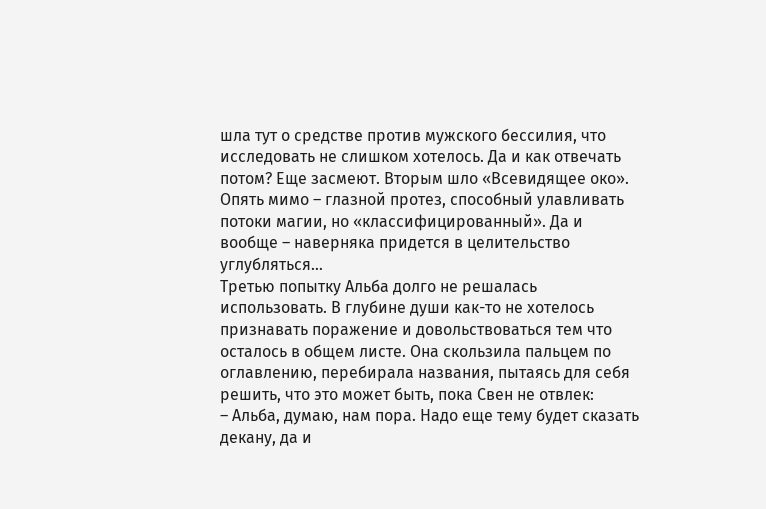шла тут о средстве против мужского бессилия, что исследовать не слишком хотелось. Да и как отвечать потом? Еще засмеют. Вторым шло «Всевидящее око». Опять мимо – глазной протез, способный улавливать потоки магии, но «классифицированный». Да и вообще – наверняка придется в целительство углубляться…
Третью попытку Альба долго не решалась использовать. В глубине души как-то не хотелось признавать поражение и довольствоваться тем что осталось в общем листе. Она скользила пальцем по оглавлению, перебирала названия, пытаясь для себя решить, что это может быть, пока Свен не отвлек:
– Альба, думаю, нам пора. Надо еще тему будет сказать декану, да и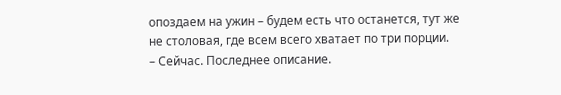опоздаем на ужин – будем есть что останется, тут же не столовая, где всем всего хватает по три порции.
– Сейчас. Последнее описание.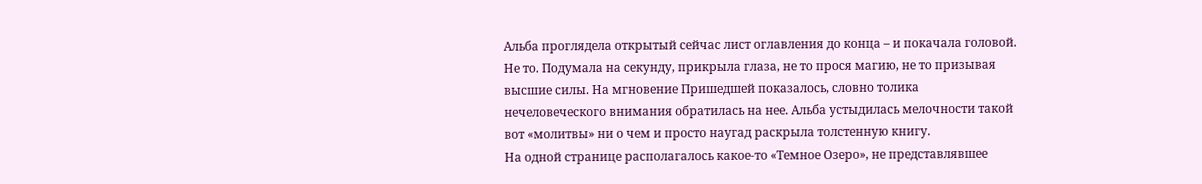Альба проглядела открытый сейчас лист оглавления до конца – и покачала головой. Не то. Подумала на секунду, прикрыла глаза, не то прося магию, не то призывая высшие силы. На мгновение Пришедшей показалось, словно толика нечеловеческого внимания обратилась на нее. Альба устыдилась мелочности такой вот «молитвы» ни о чем и просто наугад раскрыла толстенную книгу.
На одной странице располагалось какое-то «Темное Озеро», не представлявшее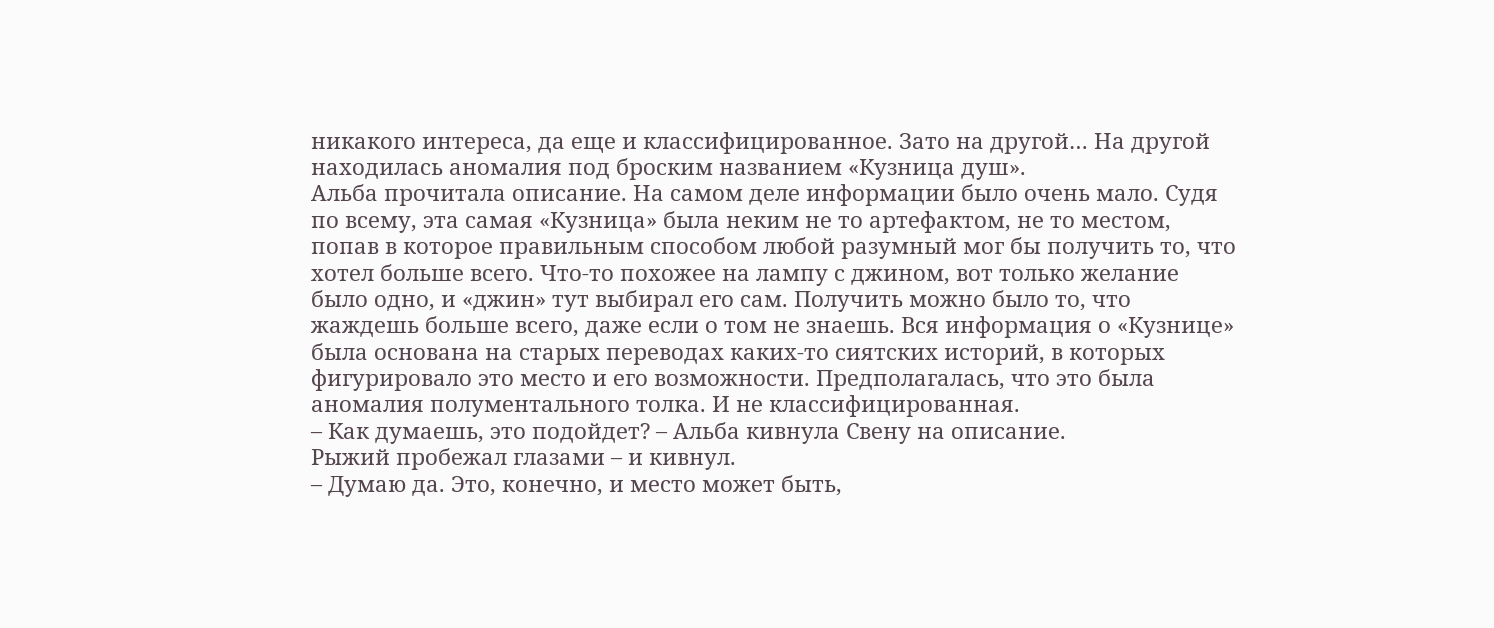никакого интереса, да еще и классифицированное. Зато на другой… На другой находилась аномалия под броским названием «Кузница душ».
Альба прочитала описание. На самом деле информации было очень мало. Судя по всему, эта самая «Кузница» была неким не то артефактом, не то местом, попав в которое правильным способом любой разумный мог бы получить то, что хотел больше всего. Что-то похожее на лампу с джином, вот только желание было одно, и «джин» тут выбирал его сам. Получить можно было то, что жаждешь больше всего, даже если о том не знаешь. Вся информация о «Кузнице» была основана на старых переводах каких-то сиятских историй, в которых фигурировало это место и его возможности. Предполагалась, что это была аномалия полументального толка. И не классифицированная.
– Как думаешь, это подойдет? – Альба кивнула Свену на описание.
Рыжий пробежал глазами – и кивнул.
– Думаю да. Это, конечно, и место может быть,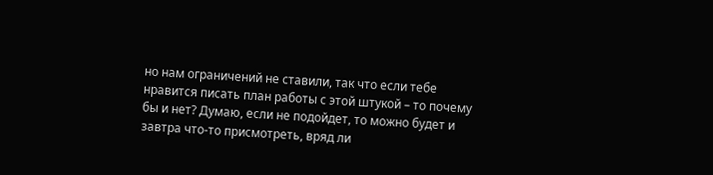но нам ограничений не ставили, так что если тебе нравится писать план работы с этой штукой – то почему бы и нет? Думаю, если не подойдет, то можно будет и завтра что-то присмотреть, вряд ли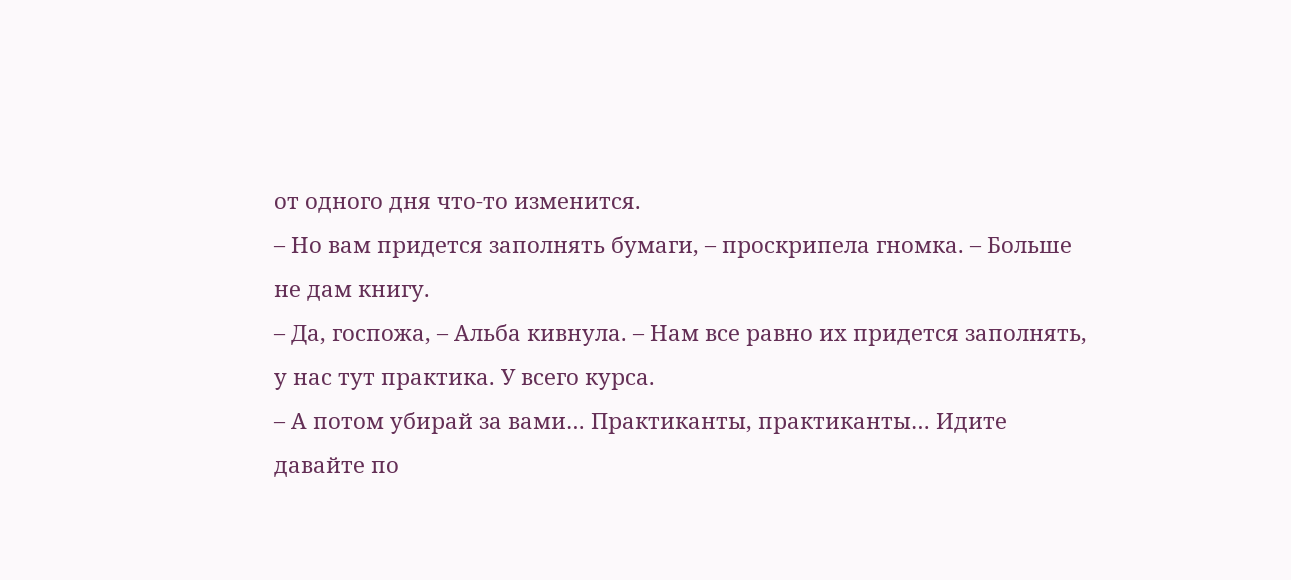от одного дня что-то изменится.
– Но вам придется заполнять бумаги, – проскрипела гномка. – Больше не дам книгу.
– Да, госпожа, – Альба кивнула. – Нам все равно их придется заполнять, у нас тут практика. У всего курса.
– А потом убирай за вами… Практиканты, практиканты… Идите давайте по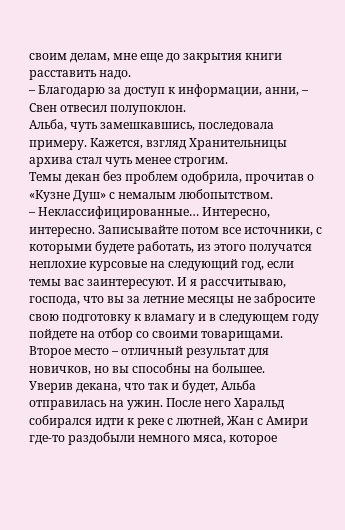своим делам, мне еще до закрытия книги расставить надо.
– Благодарю за доступ к информации, анни, – Свен отвесил полупоклон.
Альба, чуть замешкавшись, последовала примеру. Кажется, взгляд Хранительницы архива стал чуть менее строгим.
Темы декан без проблем одобрила, прочитав о «Кузне Душ» с немалым любопытством.
– Неклассифицированные… Интересно, интересно. Записывайте потом все источники, с которыми будете работать, из этого получатся неплохие курсовые на следующий год, если темы вас заинтересуют. И я рассчитываю, господа, что вы за летние месяцы не забросите свою подготовку к вламагу и в следующем году пойдете на отбор со своими товарищами. Второе место – отличный результат для новичков, но вы способны на большее.
Уверив декана, что так и будет, Альба отправилась на ужин. После него Харальд собирался идти к реке с лютней, Жан с Амири где-то раздобыли немного мяса, которое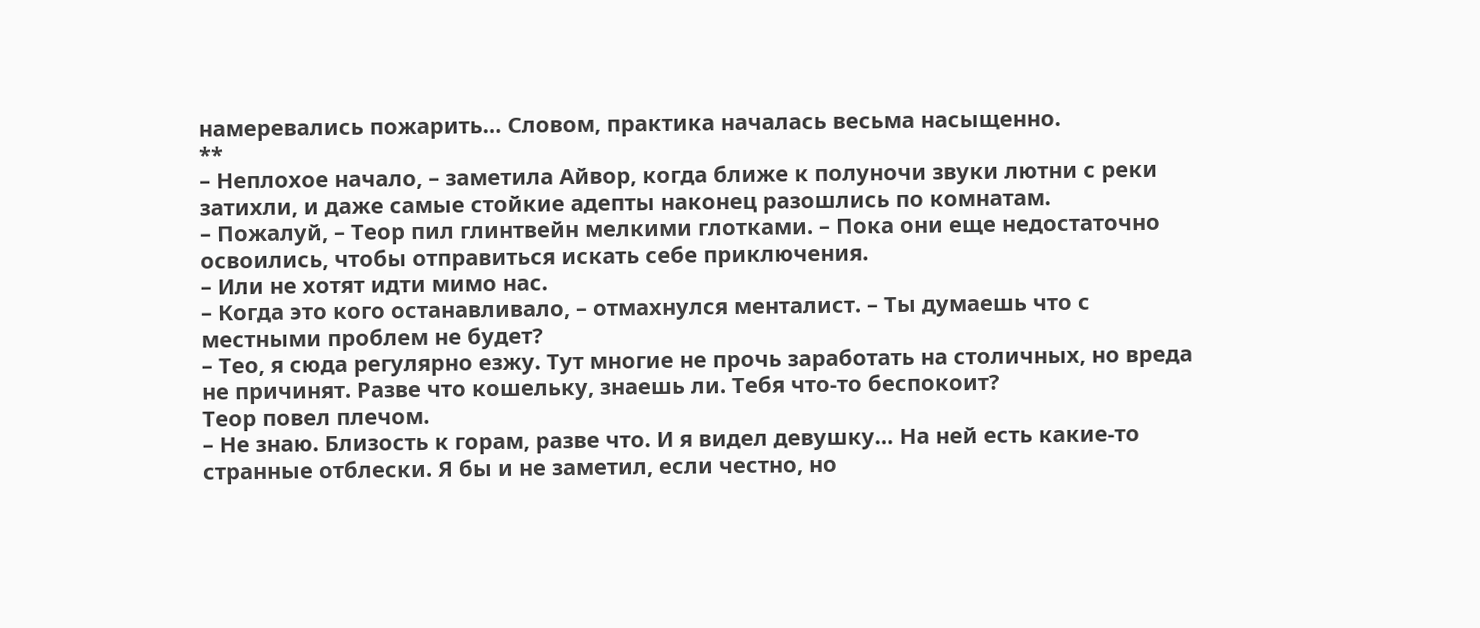намеревались пожарить… Словом, практика началась весьма насыщенно.
**
– Неплохое начало, – заметила Айвор, когда ближе к полуночи звуки лютни с реки затихли, и даже самые стойкие адепты наконец разошлись по комнатам.
– Пожалуй, – Теор пил глинтвейн мелкими глотками. – Пока они еще недостаточно освоились, чтобы отправиться искать себе приключения.
– Или не хотят идти мимо нас.
– Когда это кого останавливало, – отмахнулся менталист. – Ты думаешь что с местными проблем не будет?
– Тео, я сюда регулярно езжу. Тут многие не прочь заработать на столичных, но вреда не причинят. Разве что кошельку, знаешь ли. Тебя что-то беспокоит?
Теор повел плечом.
– Не знаю. Близость к горам, разве что. И я видел девушку… На ней есть какие-то странные отблески. Я бы и не заметил, если честно, но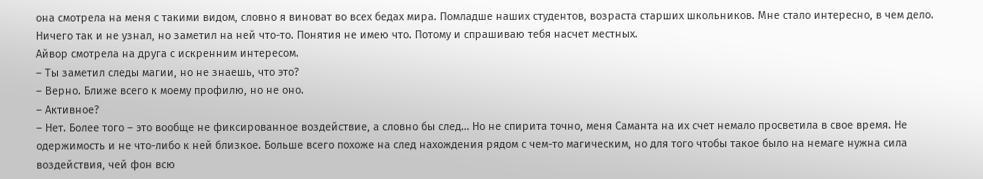она смотрела на меня с такими видом, словно я виноват во всех бедах мира. Помладше наших студентов, возраста старших школьников. Мне стало интересно, в чем дело. Ничего так и не узнал, но заметил на ней что-то. Понятия не имею что. Потому и спрашиваю тебя насчет местных.
Айвор смотрела на друга с искренним интересом.
– Ты заметил следы магии, но не знаешь, что это?
– Верно. Ближе всего к моему профилю, но не оно.
– Активное?
– Нет. Более того – это вообще не фиксированное воздействие, а словно бы след… Но не спирита точно, меня Саманта на их счет немало просветила в свое время. Не одержимость и не что-либо к ней близкое. Больше всего похоже на след нахождения рядом с чем-то магическим, но для того чтобы такое было на немаге нужна сила воздействия, чей фон всю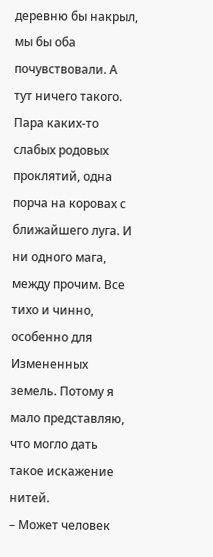деревню бы накрыл, мы бы оба почувствовали. А тут ничего такого. Пара каких-то слабых родовых проклятий, одна порча на коровах с ближайшего луга. И ни одного мага, между прочим. Все тихо и чинно, особенно для Измененных земель. Потому я мало представляю, что могло дать такое искажение нитей.
– Может человек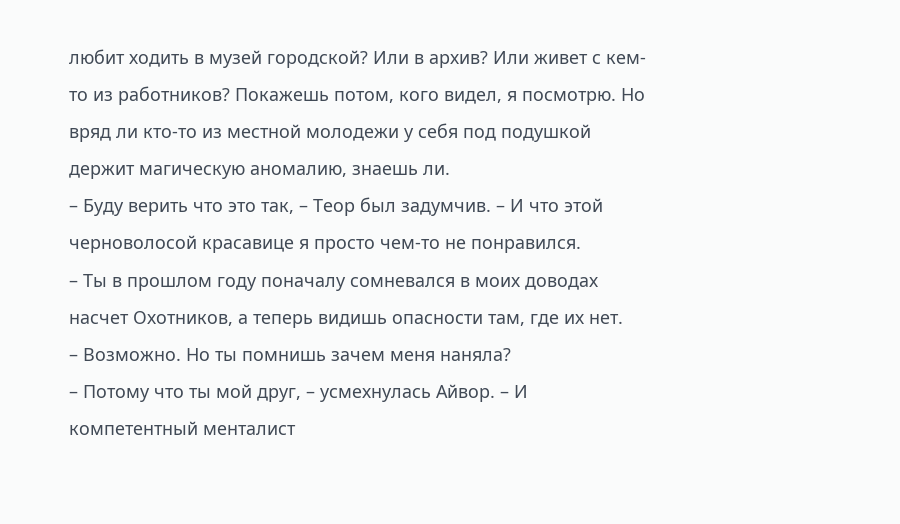любит ходить в музей городской? Или в архив? Или живет с кем-то из работников? Покажешь потом, кого видел, я посмотрю. Но вряд ли кто-то из местной молодежи у себя под подушкой держит магическую аномалию, знаешь ли.
– Буду верить что это так, – Теор был задумчив. – И что этой черноволосой красавице я просто чем-то не понравился.
– Ты в прошлом году поначалу сомневался в моих доводах насчет Охотников, а теперь видишь опасности там, где их нет.
– Возможно. Но ты помнишь зачем меня наняла?
– Потому что ты мой друг, – усмехнулась Айвор. – И компетентный менталист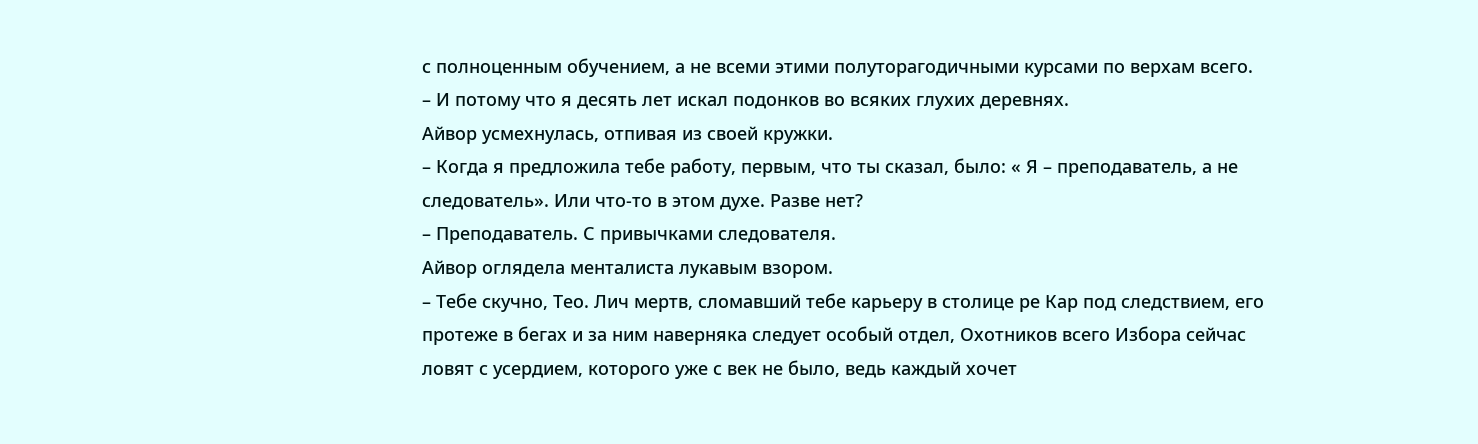с полноценным обучением, а не всеми этими полуторагодичными курсами по верхам всего.
– И потому что я десять лет искал подонков во всяких глухих деревнях.
Айвор усмехнулась, отпивая из своей кружки.
– Когда я предложила тебе работу, первым, что ты сказал, было: « Я – преподаватель, а не следователь». Или что-то в этом духе. Разве нет?
– Преподаватель. С привычками следователя.
Айвор оглядела менталиста лукавым взором.
– Тебе скучно, Тео. Лич мертв, сломавший тебе карьеру в столице ре Кар под следствием, его протеже в бегах и за ним наверняка следует особый отдел, Охотников всего Избора сейчас ловят с усердием, которого уже с век не было, ведь каждый хочет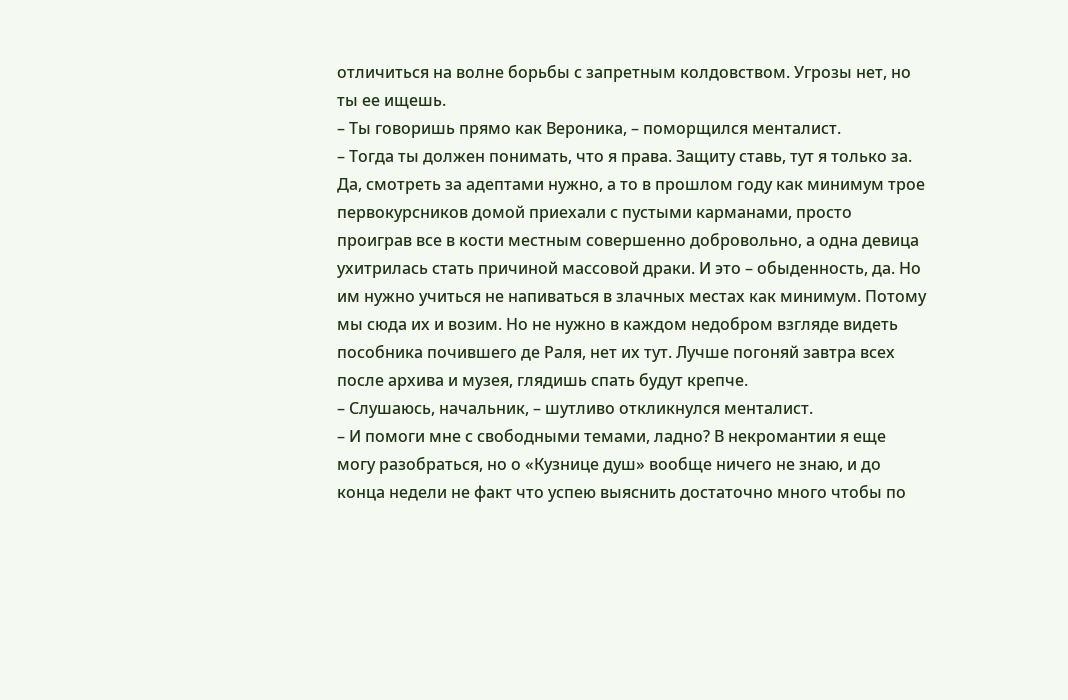отличиться на волне борьбы с запретным колдовством. Угрозы нет, но ты ее ищешь.
– Ты говоришь прямо как Вероника, – поморщился менталист.
– Тогда ты должен понимать, что я права. Защиту ставь, тут я только за. Да, смотреть за адептами нужно, а то в прошлом году как минимум трое первокурсников домой приехали с пустыми карманами, просто проиграв все в кости местным совершенно добровольно, а одна девица ухитрилась стать причиной массовой драки. И это – обыденность, да. Но им нужно учиться не напиваться в злачных местах как минимум. Потому мы сюда их и возим. Но не нужно в каждом недобром взгляде видеть пособника почившего де Раля, нет их тут. Лучше погоняй завтра всех после архива и музея, глядишь спать будут крепче.
– Слушаюсь, начальник, – шутливо откликнулся менталист.
– И помоги мне с свободными темами, ладно? В некромантии я еще могу разобраться, но о «Кузнице душ» вообще ничего не знаю, и до конца недели не факт что успею выяснить достаточно много чтобы по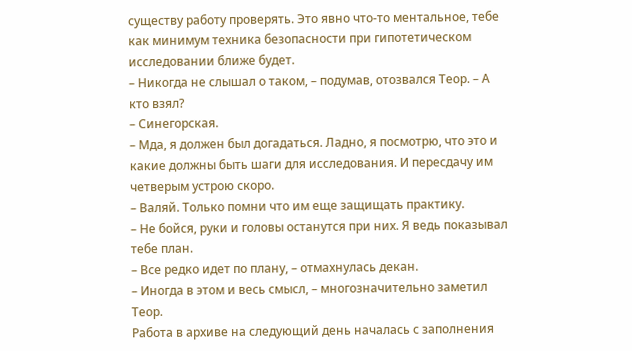существу работу проверять. Это явно что-то ментальное, тебе как минимум техника безопасности при гипотетическом исследовании ближе будет.
– Никогда не слышал о таком, – подумав, отозвался Теор. – А кто взял?
– Синегорская.
– Мда, я должен был догадаться. Ладно, я посмотрю, что это и какие должны быть шаги для исследования. И пересдачу им четверым устрою скоро.
– Валяй. Только помни что им еще защищать практику.
– Не бойся, руки и головы останутся при них. Я ведь показывал тебе план.
– Все редко идет по плану, – отмахнулась декан.
– Иногда в этом и весь смысл, – многозначительно заметил Теор.
Работа в архиве на следующий день началась с заполнения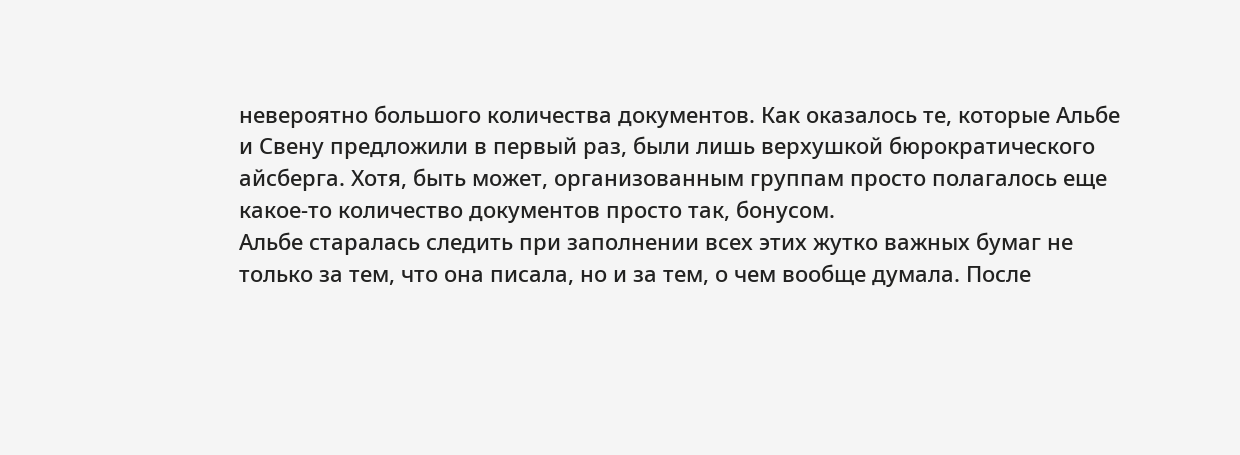невероятно большого количества документов. Как оказалось те, которые Альбе и Свену предложили в первый раз, были лишь верхушкой бюрократического айсберга. Хотя, быть может, организованным группам просто полагалось еще какое-то количество документов просто так, бонусом.
Альбе старалась следить при заполнении всех этих жутко важных бумаг не только за тем, что она писала, но и за тем, о чем вообще думала. После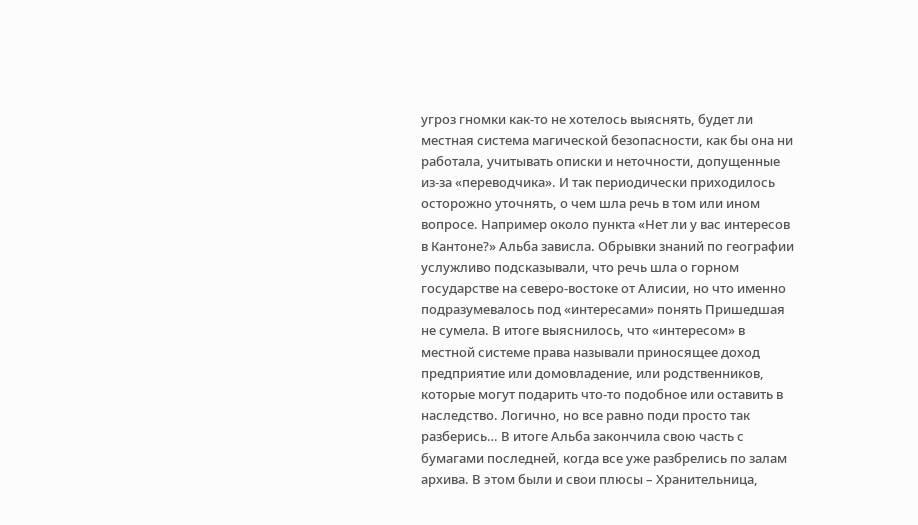угроз гномки как-то не хотелось выяснять, будет ли местная система магической безопасности, как бы она ни работала, учитывать описки и неточности, допущенные из-за «переводчика». И так периодически приходилось осторожно уточнять, о чем шла речь в том или ином вопросе. Например около пункта «Нет ли у вас интересов в Кантоне?» Альба зависла. Обрывки знаний по географии услужливо подсказывали, что речь шла о горном государстве на северо-востоке от Алисии, но что именно подразумевалось под «интересами» понять Пришедшая не сумела. В итоге выяснилось, что «интересом» в местной системе права называли приносящее доход предприятие или домовладение, или родственников, которые могут подарить что-то подобное или оставить в наследство. Логично, но все равно поди просто так разберись… В итоге Альба закончила свою часть с бумагами последней, когда все уже разбрелись по залам архива. В этом были и свои плюсы – Хранительница,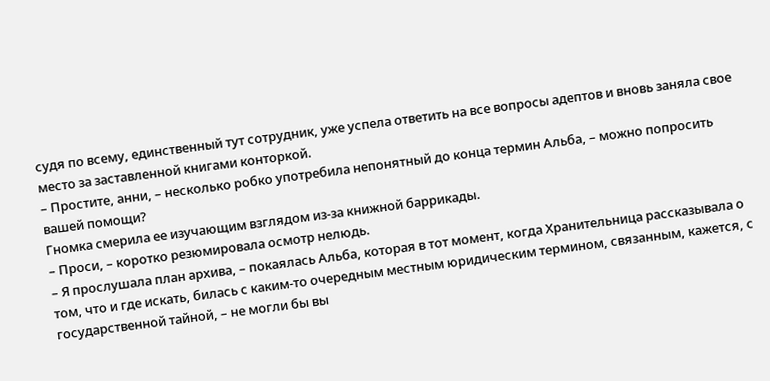судя по всему, единственный тут сотрудник, уже успела ответить на все вопросы адептов и вновь заняла свое место за заставленной книгами конторкой.
– Простите, анни, – несколько робко употребила непонятный до конца термин Альба, – можно попросить вашей помощи?
Гномка смерила ее изучающим взглядом из-за книжной баррикады.
– Проси, – коротко резюмировала осмотр нелюдь.
– Я прослушала план архива, – покаялась Альба, которая в тот момент, когда Хранительница рассказывала о том, что и где искать, билась с каким-то очередным местным юридическим термином, связанным, кажется, с государственной тайной, – не могли бы вы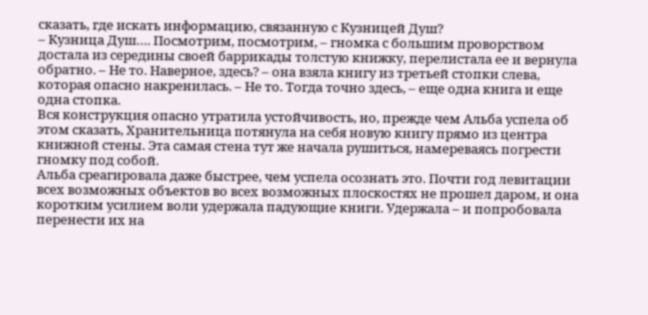сказать, где искать информацию, связанную с Кузницей Душ?
– Кузница Душ…. Посмотрим, посмотрим, – гномка с большим проворством достала из середины своей баррикады толстую книжку, перелистала ее и вернула обратно. – Не то. Наверное, здесь? – она взяла книгу из третьей стопки слева, которая опасно накренилась. – Не то. Тогда точно здесь, – еще одна книга и еще одна стопка.
Вся конструкция опасно утратила устойчивость, но, прежде чем Альба успела об этом сказать, Хранительница потянула на себя новую книгу прямо из центра книжной стены. Эта самая стена тут же начала рушиться, намереваясь погрести гномку под собой.
Альба среагировала даже быстрее, чем успела осознать это. Почти год левитации всех возможных объектов во всех возможных плоскостях не прошел даром, и она коротким усилием воли удержала падующие книги. Удержала – и попробовала перенести их на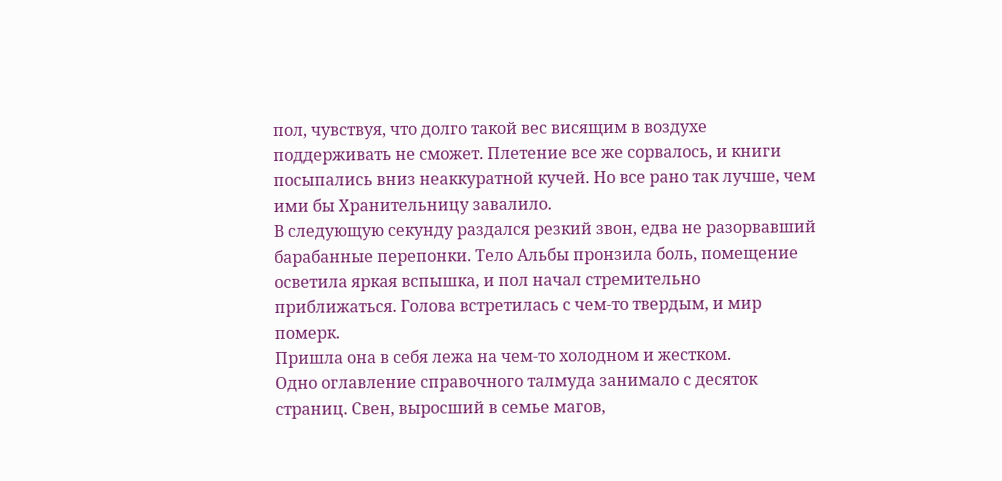пол, чувствуя, что долго такой вес висящим в воздухе поддерживать не сможет. Плетение все же сорвалось, и книги посыпались вниз неаккуратной кучей. Но все рано так лучше, чем ими бы Хранительницу завалило.
В следующую секунду раздался резкий звон, едва не разорвавший барабанные перепонки. Тело Альбы пронзила боль, помещение осветила яркая вспышка, и пол начал стремительно приближаться. Голова встретилась с чем-то твердым, и мир померк.
Пришла она в себя лежа на чем-то холодном и жестком.
Одно оглавление справочного талмуда занимало с десяток страниц. Свен, выросший в семье магов,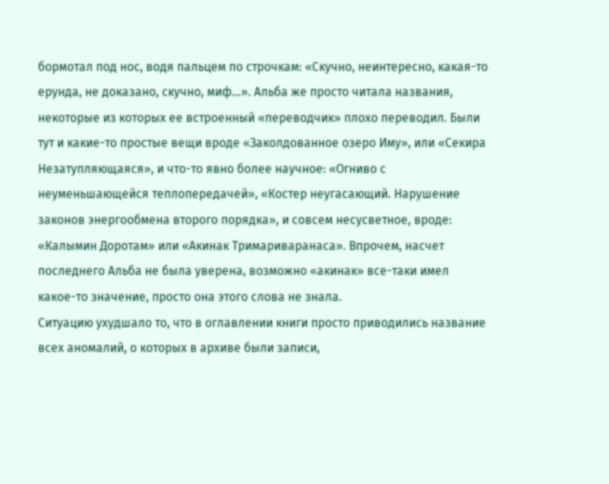бормотал под нос, водя пальцем по строчкам: «Скучно, неинтересно, какая-то ерунда, не доказано, скучно, миф…». Альба же просто читала названия, некоторые из которых ее встроенный «переводчик» плохо переводил. Были тут и какие-то простые вещи вроде «Заколдованное озеро Иму», или «Секира Незатупляющаяся», и что-то явно более научное: «Огниво с неуменьшающейся теплопередачей», «Костер неугасающий. Нарушение законов энергообмена второго порядка», и совсем несусветное, вроде: «Калымин Доротам» или «Акинак Тримариваранаса». Впрочем, насчет последнего Альба не была уверена, возможно «акинак» все-таки имел какое-то значение, просто она этого слова не знала.
Ситуацию ухудшало то, что в оглавлении книги просто приводились название всех аномалий, о которых в архиве были записи,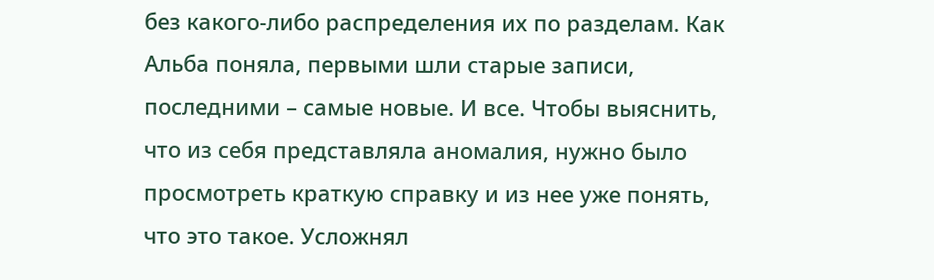без какого-либо распределения их по разделам. Как Альба поняла, первыми шли старые записи, последними – самые новые. И все. Чтобы выяснить, что из себя представляла аномалия, нужно было просмотреть краткую справку и из нее уже понять, что это такое. Усложнял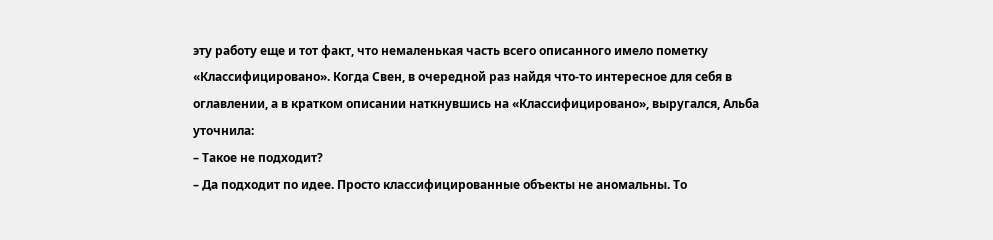эту работу еще и тот факт, что немаленькая часть всего описанного имело пометку «Классифицировано». Когда Свен, в очередной раз найдя что-то интересное для себя в оглавлении, а в кратком описании наткнувшись на «Классифицировано», выругался, Альба уточнила:
– Такое не подходит?
– Да подходит по идее. Просто классифицированные объекты не аномальны. То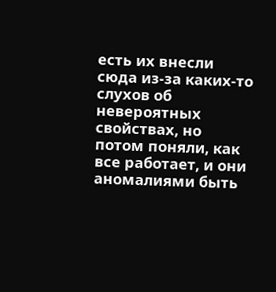есть их внесли сюда из-за каких-то слухов об невероятных свойствах, но потом поняли, как все работает, и они аномалиями быть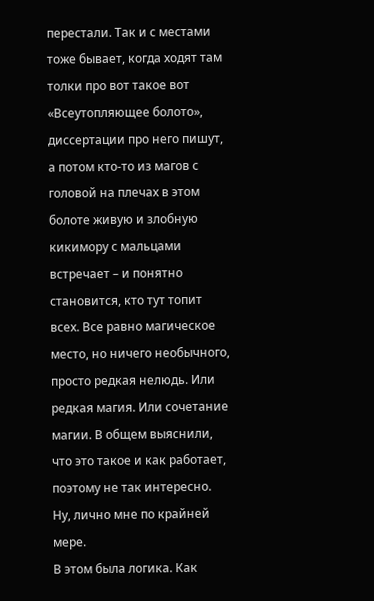перестали. Так и с местами тоже бывает, когда ходят там толки про вот такое вот «Всеутопляющее болото», диссертации про него пишут, а потом кто-то из магов с головой на плечах в этом болоте живую и злобную кикимору с мальцами встречает – и понятно становится, кто тут топит всех. Все равно магическое место, но ничего необычного, просто редкая нелюдь. Или редкая магия. Или сочетание магии. В общем выяснили, что это такое и как работает, поэтому не так интересно. Ну, лично мне по крайней мере.
В этом была логика. Как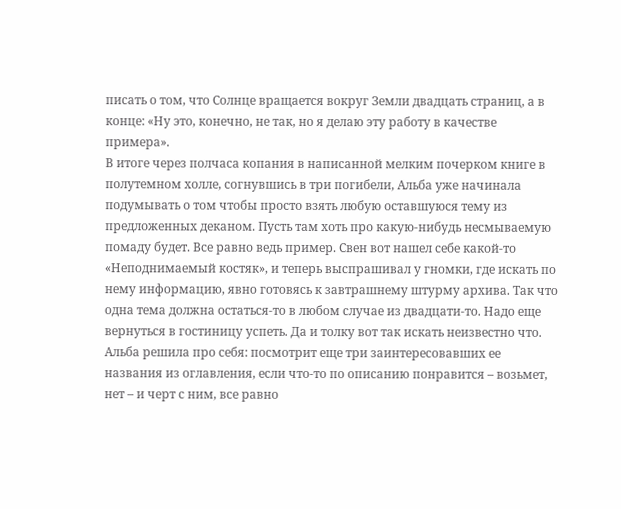писать о том, что Солнце вращается вокруг Земли двадцать страниц, а в конце: «Ну это, конечно, не так, но я делаю эту работу в качестве примера».
В итоге через полчаса копания в написанной мелким почерком книге в полутемном холле, согнувшись в три погибели, Альба уже начинала подумывать о том чтобы просто взять любую оставшуюся тему из предложенных деканом. Пусть там хоть про какую-нибудь несмываемую помаду будет. Все равно ведь пример. Свен вот нашел себе какой-то «Неподнимаемый костяк», и теперь выспрашивал у гномки, где искать по нему информацию, явно готовясь к завтрашнему штурму архива. Так что одна тема должна остаться-то в любом случае из двадцати-то. Надо еще вернуться в гостиницу успеть. Да и толку вот так искать неизвестно что.
Альба решила про себя: посмотрит еще три заинтересовавших ее названия из оглавления, если что-то по описанию понравится – возьмет, нет – и черт с ним, все равно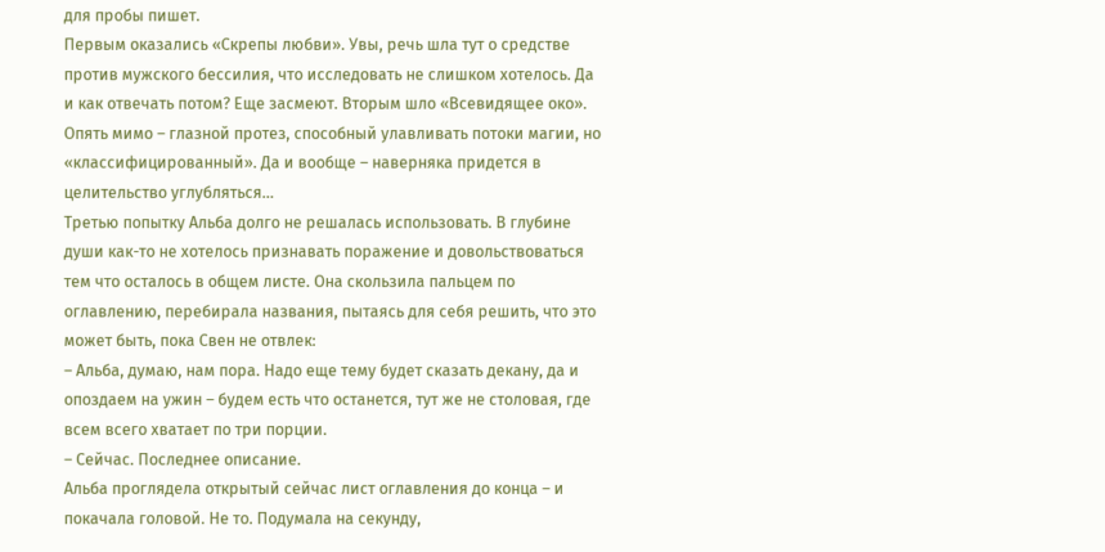для пробы пишет.
Первым оказались «Скрепы любви». Увы, речь шла тут о средстве против мужского бессилия, что исследовать не слишком хотелось. Да и как отвечать потом? Еще засмеют. Вторым шло «Всевидящее око». Опять мимо – глазной протез, способный улавливать потоки магии, но «классифицированный». Да и вообще – наверняка придется в целительство углубляться…
Третью попытку Альба долго не решалась использовать. В глубине души как-то не хотелось признавать поражение и довольствоваться тем что осталось в общем листе. Она скользила пальцем по оглавлению, перебирала названия, пытаясь для себя решить, что это может быть, пока Свен не отвлек:
– Альба, думаю, нам пора. Надо еще тему будет сказать декану, да и опоздаем на ужин – будем есть что останется, тут же не столовая, где всем всего хватает по три порции.
– Сейчас. Последнее описание.
Альба проглядела открытый сейчас лист оглавления до конца – и покачала головой. Не то. Подумала на секунду,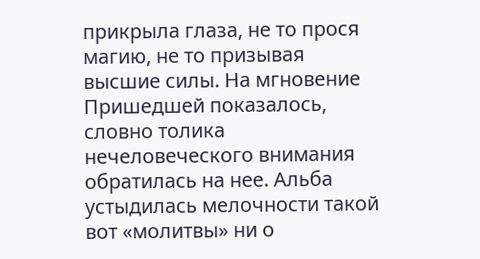прикрыла глаза, не то прося магию, не то призывая высшие силы. На мгновение Пришедшей показалось, словно толика нечеловеческого внимания обратилась на нее. Альба устыдилась мелочности такой вот «молитвы» ни о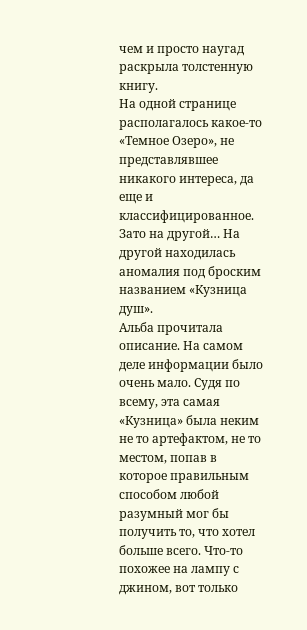чем и просто наугад раскрыла толстенную книгу.
На одной странице располагалось какое-то «Темное Озеро», не представлявшее никакого интереса, да еще и классифицированное. Зато на другой… На другой находилась аномалия под броским названием «Кузница душ».
Альба прочитала описание. На самом деле информации было очень мало. Судя по всему, эта самая «Кузница» была неким не то артефактом, не то местом, попав в которое правильным способом любой разумный мог бы получить то, что хотел больше всего. Что-то похожее на лампу с джином, вот только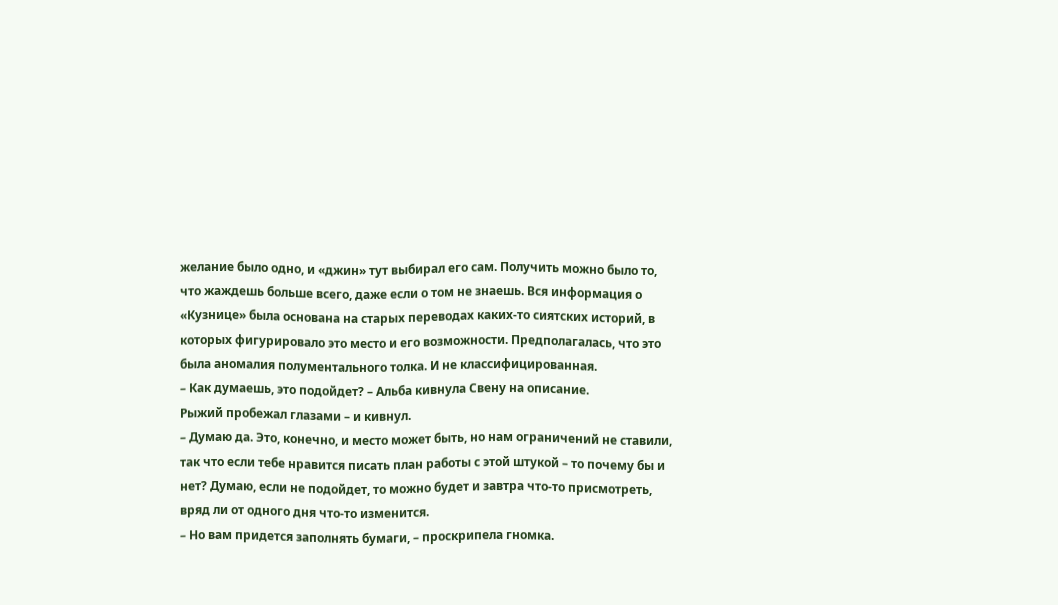желание было одно, и «джин» тут выбирал его сам. Получить можно было то, что жаждешь больше всего, даже если о том не знаешь. Вся информация о «Кузнице» была основана на старых переводах каких-то сиятских историй, в которых фигурировало это место и его возможности. Предполагалась, что это была аномалия полументального толка. И не классифицированная.
– Как думаешь, это подойдет? – Альба кивнула Свену на описание.
Рыжий пробежал глазами – и кивнул.
– Думаю да. Это, конечно, и место может быть, но нам ограничений не ставили, так что если тебе нравится писать план работы с этой штукой – то почему бы и нет? Думаю, если не подойдет, то можно будет и завтра что-то присмотреть, вряд ли от одного дня что-то изменится.
– Но вам придется заполнять бумаги, – проскрипела гномка.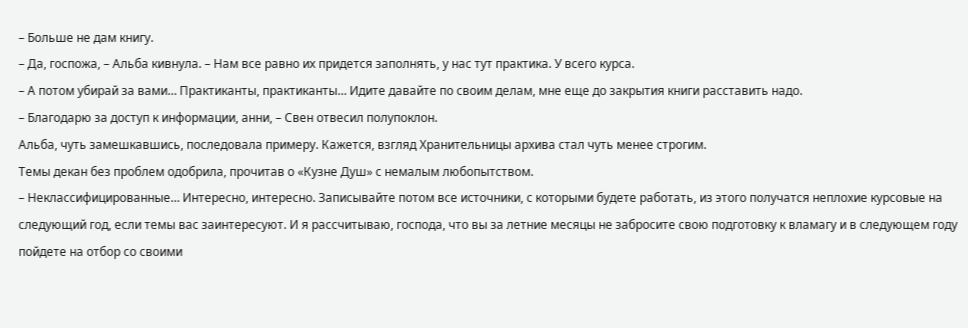– Больше не дам книгу.
– Да, госпожа, – Альба кивнула. – Нам все равно их придется заполнять, у нас тут практика. У всего курса.
– А потом убирай за вами… Практиканты, практиканты… Идите давайте по своим делам, мне еще до закрытия книги расставить надо.
– Благодарю за доступ к информации, анни, – Свен отвесил полупоклон.
Альба, чуть замешкавшись, последовала примеру. Кажется, взгляд Хранительницы архива стал чуть менее строгим.
Темы декан без проблем одобрила, прочитав о «Кузне Душ» с немалым любопытством.
– Неклассифицированные… Интересно, интересно. Записывайте потом все источники, с которыми будете работать, из этого получатся неплохие курсовые на следующий год, если темы вас заинтересуют. И я рассчитываю, господа, что вы за летние месяцы не забросите свою подготовку к вламагу и в следующем году пойдете на отбор со своими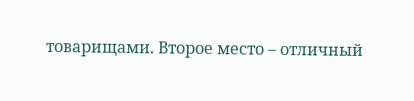товарищами. Второе место – отличный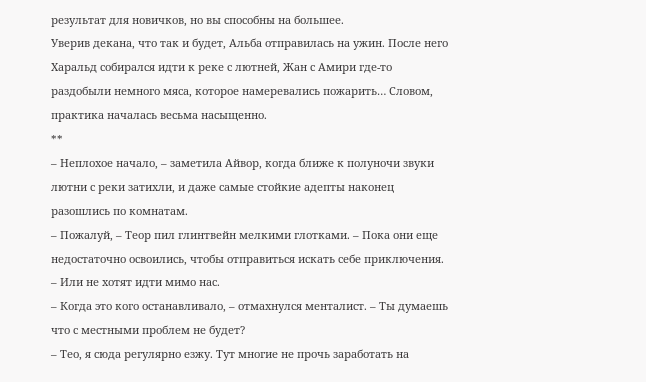результат для новичков, но вы способны на большее.
Уверив декана, что так и будет, Альба отправилась на ужин. После него Харальд собирался идти к реке с лютней, Жан с Амири где-то раздобыли немного мяса, которое намеревались пожарить… Словом, практика началась весьма насыщенно.
**
– Неплохое начало, – заметила Айвор, когда ближе к полуночи звуки лютни с реки затихли, и даже самые стойкие адепты наконец разошлись по комнатам.
– Пожалуй, – Теор пил глинтвейн мелкими глотками. – Пока они еще недостаточно освоились, чтобы отправиться искать себе приключения.
– Или не хотят идти мимо нас.
– Когда это кого останавливало, – отмахнулся менталист. – Ты думаешь что с местными проблем не будет?
– Тео, я сюда регулярно езжу. Тут многие не прочь заработать на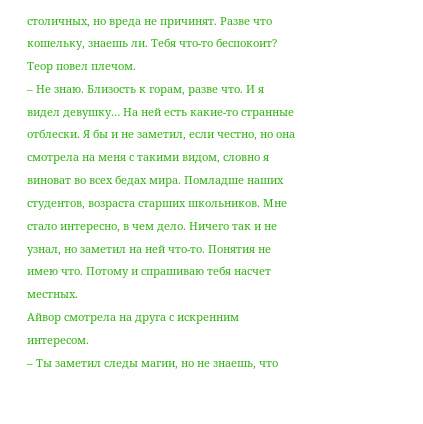столичных, но вреда не причинят. Разве что кошельку, знаешь ли. Тебя что-то беспокоит?
Теор повел плечом.
– Не знаю. Близость к горам, разве что. И я видел девушку… На ней есть какие-то странные отблески. Я бы и не заметил, если честно, но она смотрела на меня с такими видом, словно я виноват во всех бедах мира. Помладше наших студентов, возраста старших школьников. Мне стало интересно, в чем дело. Ничего так и не узнал, но заметил на ней что-то. Понятия не имею что. Потому и спрашиваю тебя насчет местных.
Айвор смотрела на друга с искренним интересом.
– Ты заметил следы магии, но не знаешь, что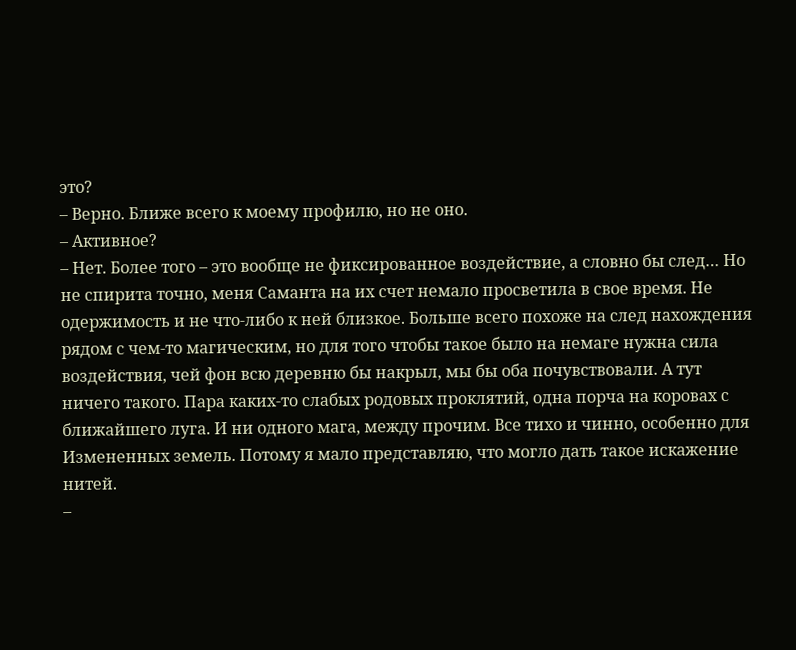это?
– Верно. Ближе всего к моему профилю, но не оно.
– Активное?
– Нет. Более того – это вообще не фиксированное воздействие, а словно бы след… Но не спирита точно, меня Саманта на их счет немало просветила в свое время. Не одержимость и не что-либо к ней близкое. Больше всего похоже на след нахождения рядом с чем-то магическим, но для того чтобы такое было на немаге нужна сила воздействия, чей фон всю деревню бы накрыл, мы бы оба почувствовали. А тут ничего такого. Пара каких-то слабых родовых проклятий, одна порча на коровах с ближайшего луга. И ни одного мага, между прочим. Все тихо и чинно, особенно для Измененных земель. Потому я мало представляю, что могло дать такое искажение нитей.
–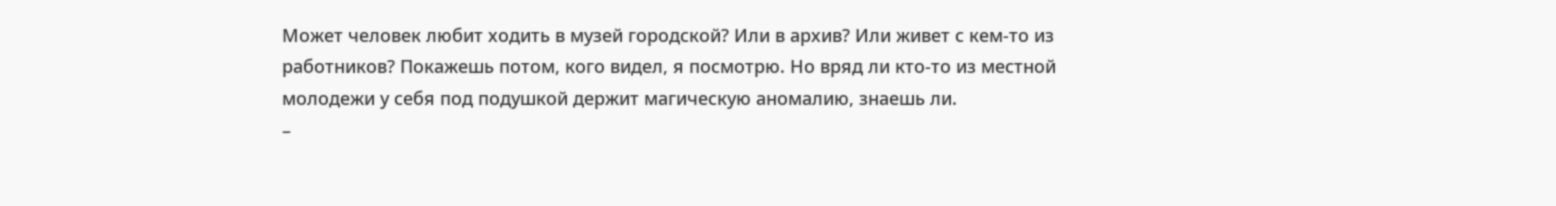Может человек любит ходить в музей городской? Или в архив? Или живет с кем-то из работников? Покажешь потом, кого видел, я посмотрю. Но вряд ли кто-то из местной молодежи у себя под подушкой держит магическую аномалию, знаешь ли.
–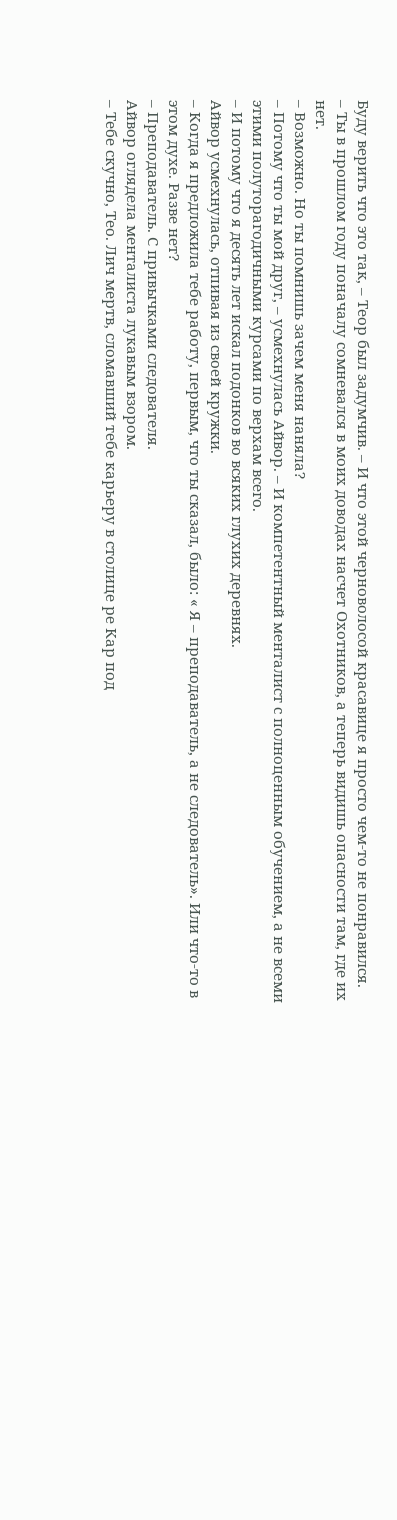Буду верить что это так, – Теор был задумчив. – И что этой черноволосой красавице я просто чем-то не понравился.
– Ты в прошлом году поначалу сомневался в моих доводах насчет Охотников, а теперь видишь опасности там, где их нет.
– Возможно. Но ты помнишь зачем меня наняла?
– Потому что ты мой друг, – усмехнулась Айвор. – И компетентный менталист с полноценным обучением, а не всеми этими полуторагодичными курсами по верхам всего.
– И потому что я десять лет искал подонков во всяких глухих деревнях.
Айвор усмехнулась, отпивая из своей кружки.
– Когда я предложила тебе работу, первым, что ты сказал, было: « Я – преподаватель, а не следователь». Или что-то в этом духе. Разве нет?
– Преподаватель. С привычками следователя.
Айвор оглядела менталиста лукавым взором.
– Тебе скучно, Тео. Лич мертв, сломавший тебе карьеру в столице ре Кар под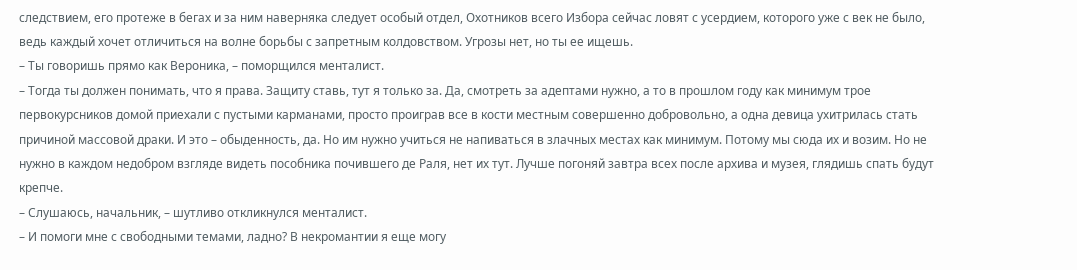следствием, его протеже в бегах и за ним наверняка следует особый отдел, Охотников всего Избора сейчас ловят с усердием, которого уже с век не было, ведь каждый хочет отличиться на волне борьбы с запретным колдовством. Угрозы нет, но ты ее ищешь.
– Ты говоришь прямо как Вероника, – поморщился менталист.
– Тогда ты должен понимать, что я права. Защиту ставь, тут я только за. Да, смотреть за адептами нужно, а то в прошлом году как минимум трое первокурсников домой приехали с пустыми карманами, просто проиграв все в кости местным совершенно добровольно, а одна девица ухитрилась стать причиной массовой драки. И это – обыденность, да. Но им нужно учиться не напиваться в злачных местах как минимум. Потому мы сюда их и возим. Но не нужно в каждом недобром взгляде видеть пособника почившего де Раля, нет их тут. Лучше погоняй завтра всех после архива и музея, глядишь спать будут крепче.
– Слушаюсь, начальник, – шутливо откликнулся менталист.
– И помоги мне с свободными темами, ладно? В некромантии я еще могу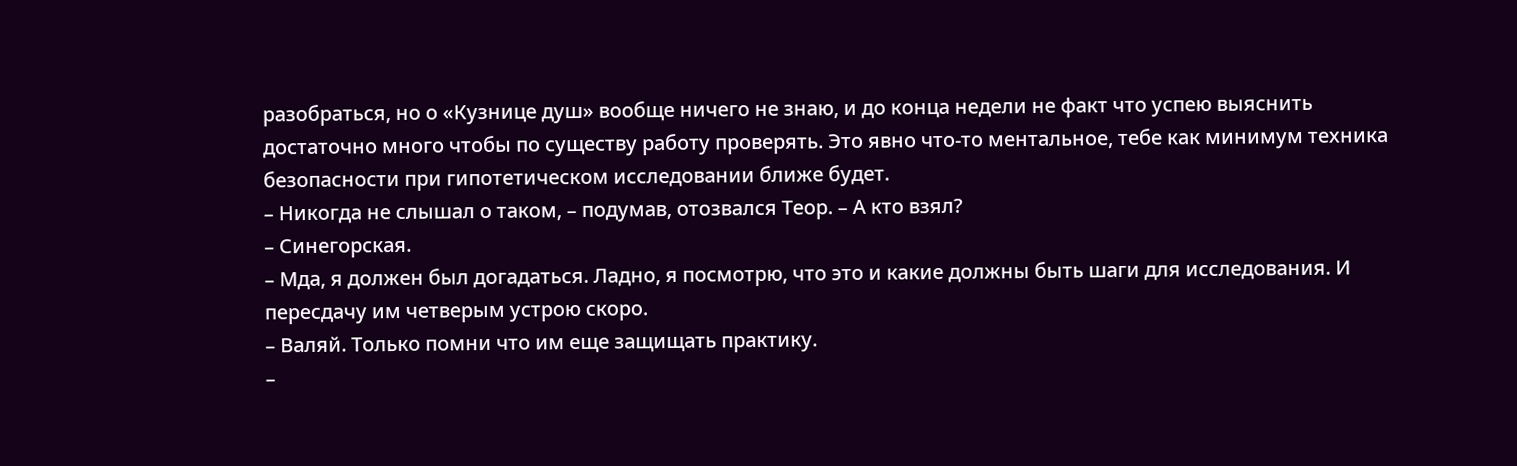разобраться, но о «Кузнице душ» вообще ничего не знаю, и до конца недели не факт что успею выяснить достаточно много чтобы по существу работу проверять. Это явно что-то ментальное, тебе как минимум техника безопасности при гипотетическом исследовании ближе будет.
– Никогда не слышал о таком, – подумав, отозвался Теор. – А кто взял?
– Синегорская.
– Мда, я должен был догадаться. Ладно, я посмотрю, что это и какие должны быть шаги для исследования. И пересдачу им четверым устрою скоро.
– Валяй. Только помни что им еще защищать практику.
–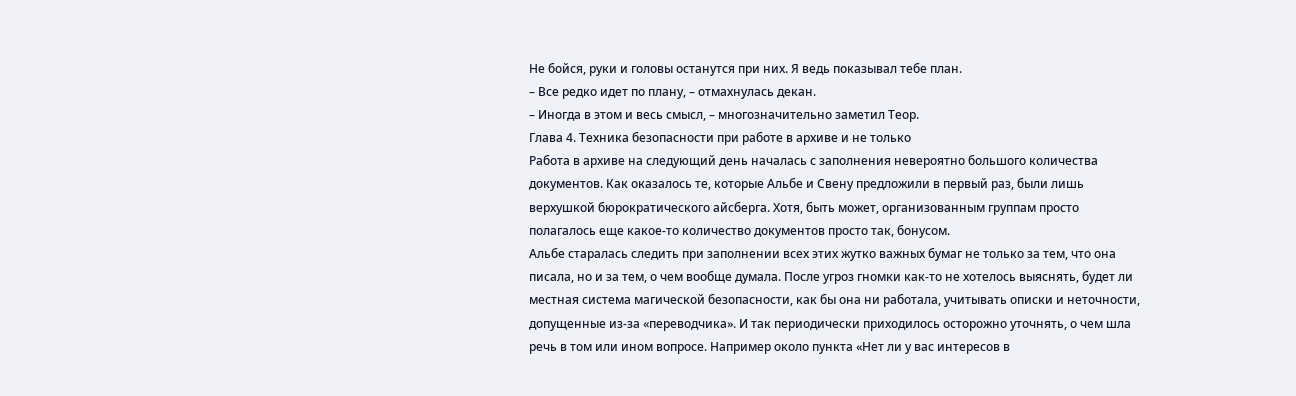Не бойся, руки и головы останутся при них. Я ведь показывал тебе план.
– Все редко идет по плану, – отмахнулась декан.
– Иногда в этом и весь смысл, – многозначительно заметил Теор.
Глава 4. Техника безопасности при работе в архиве и не только
Работа в архиве на следующий день началась с заполнения невероятно большого количества документов. Как оказалось те, которые Альбе и Свену предложили в первый раз, были лишь верхушкой бюрократического айсберга. Хотя, быть может, организованным группам просто полагалось еще какое-то количество документов просто так, бонусом.
Альбе старалась следить при заполнении всех этих жутко важных бумаг не только за тем, что она писала, но и за тем, о чем вообще думала. После угроз гномки как-то не хотелось выяснять, будет ли местная система магической безопасности, как бы она ни работала, учитывать описки и неточности, допущенные из-за «переводчика». И так периодически приходилось осторожно уточнять, о чем шла речь в том или ином вопросе. Например около пункта «Нет ли у вас интересов в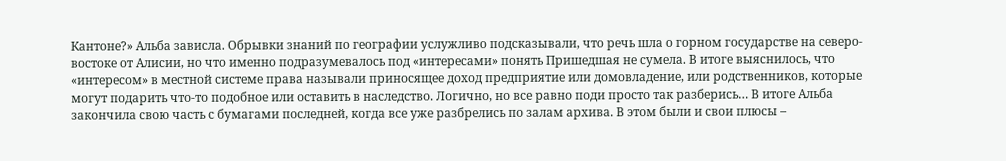Кантоне?» Альба зависла. Обрывки знаний по географии услужливо подсказывали, что речь шла о горном государстве на северо-востоке от Алисии, но что именно подразумевалось под «интересами» понять Пришедшая не сумела. В итоге выяснилось, что «интересом» в местной системе права называли приносящее доход предприятие или домовладение, или родственников, которые могут подарить что-то подобное или оставить в наследство. Логично, но все равно поди просто так разберись… В итоге Альба закончила свою часть с бумагами последней, когда все уже разбрелись по залам архива. В этом были и свои плюсы –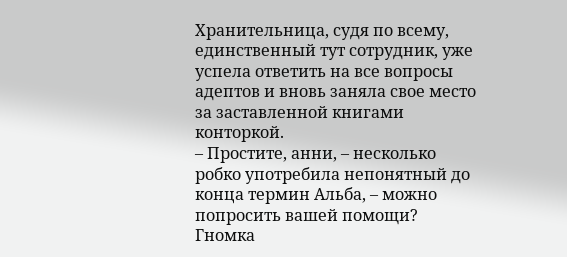Хранительница, судя по всему, единственный тут сотрудник, уже успела ответить на все вопросы адептов и вновь заняла свое место за заставленной книгами конторкой.
– Простите, анни, – несколько робко употребила непонятный до конца термин Альба, – можно попросить вашей помощи?
Гномка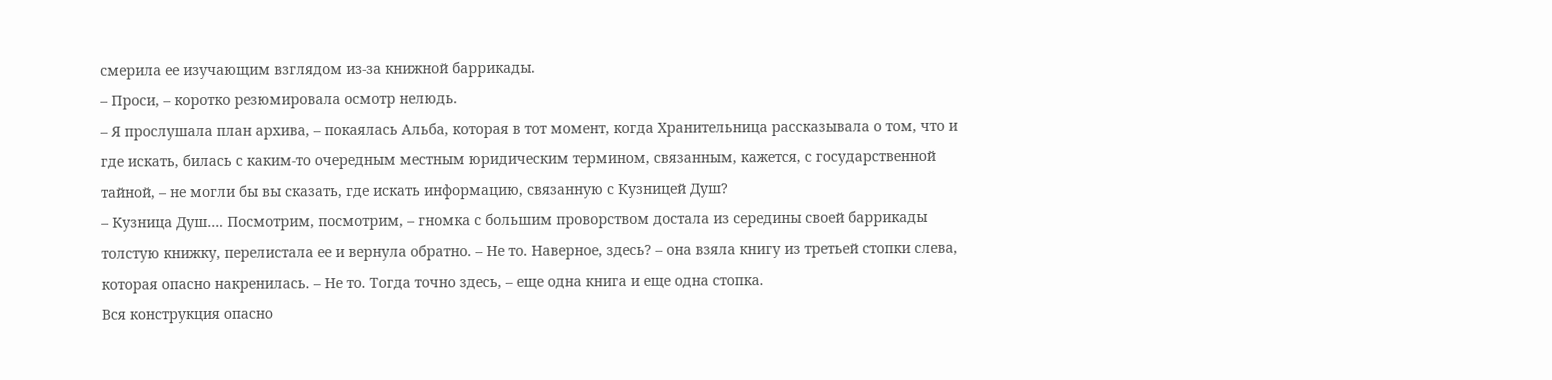смерила ее изучающим взглядом из-за книжной баррикады.
– Проси, – коротко резюмировала осмотр нелюдь.
– Я прослушала план архива, – покаялась Альба, которая в тот момент, когда Хранительница рассказывала о том, что и где искать, билась с каким-то очередным местным юридическим термином, связанным, кажется, с государственной тайной, – не могли бы вы сказать, где искать информацию, связанную с Кузницей Душ?
– Кузница Душ…. Посмотрим, посмотрим, – гномка с большим проворством достала из середины своей баррикады толстую книжку, перелистала ее и вернула обратно. – Не то. Наверное, здесь? – она взяла книгу из третьей стопки слева, которая опасно накренилась. – Не то. Тогда точно здесь, – еще одна книга и еще одна стопка.
Вся конструкция опасно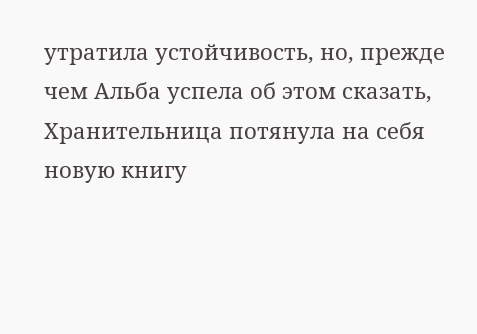утратила устойчивость, но, прежде чем Альба успела об этом сказать, Хранительница потянула на себя новую книгу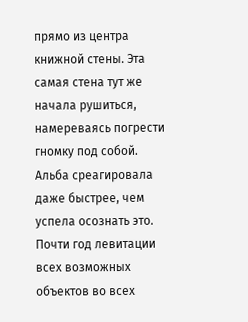прямо из центра книжной стены. Эта самая стена тут же начала рушиться, намереваясь погрести гномку под собой.
Альба среагировала даже быстрее, чем успела осознать это. Почти год левитации всех возможных объектов во всех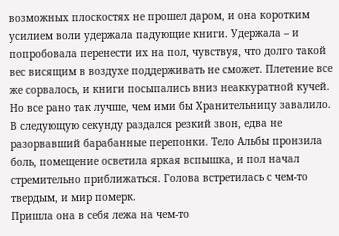возможных плоскостях не прошел даром, и она коротким усилием воли удержала падующие книги. Удержала – и попробовала перенести их на пол, чувствуя, что долго такой вес висящим в воздухе поддерживать не сможет. Плетение все же сорвалось, и книги посыпались вниз неаккуратной кучей. Но все рано так лучше, чем ими бы Хранительницу завалило.
В следующую секунду раздался резкий звон, едва не разорвавший барабанные перепонки. Тело Альбы пронзила боль, помещение осветила яркая вспышка, и пол начал стремительно приближаться. Голова встретилась с чем-то твердым, и мир померк.
Пришла она в себя лежа на чем-то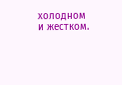холодном и жестком.